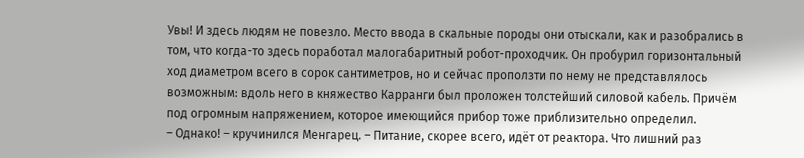Увы! И здесь людям не повезло. Место ввода в скальные породы они отыскали, как и разобрались в том, что когда-то здесь поработал малогабаритный робот-проходчик. Он пробурил горизонтальный ход диаметром всего в сорок сантиметров, но и сейчас проползти по нему не представлялось возможным: вдоль него в княжество Карранги был проложен толстейший силовой кабель. Причём под огромным напряжением, которое имеющийся прибор тоже приблизительно определил.
– Однако! – кручинился Менгарец. – Питание, скорее всего, идёт от реактора. Что лишний раз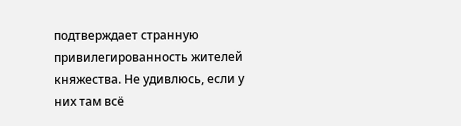подтверждает странную привилегированность жителей княжества. Не удивлюсь, если у них там всё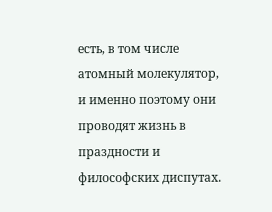есть, в том числе атомный молекулятор, и именно поэтому они проводят жизнь в праздности и философских диспутах.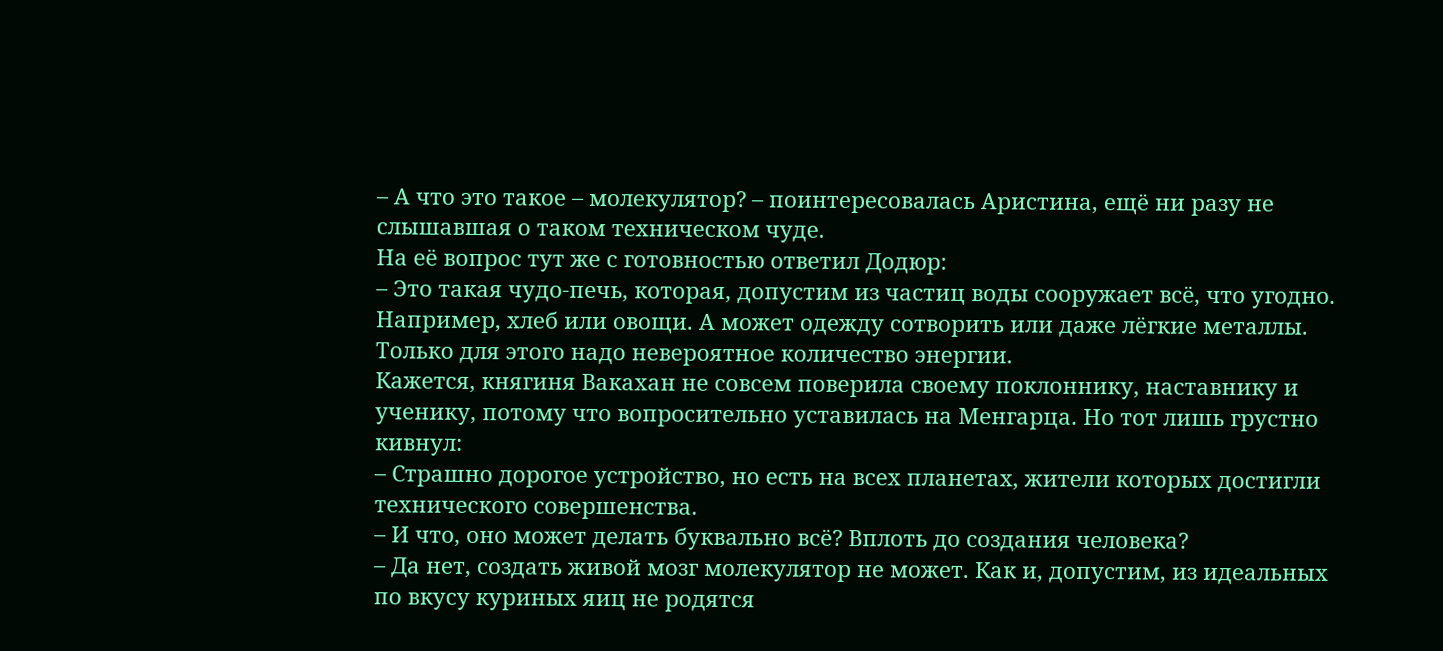– А что это такое – молекулятор? – поинтересовалась Аристина, ещё ни разу не слышавшая о таком техническом чуде.
На её вопрос тут же с готовностью ответил Додюр:
– Это такая чудо-печь, которая, допустим из частиц воды сооружает всё, что угодно. Например, хлеб или овощи. А может одежду сотворить или даже лёгкие металлы. Только для этого надо невероятное количество энергии.
Кажется, княгиня Вакахан не совсем поверила своему поклоннику, наставнику и ученику, потому что вопросительно уставилась на Менгарца. Но тот лишь грустно кивнул:
– Страшно дорогое устройство, но есть на всех планетах, жители которых достигли технического совершенства.
– И что, оно может делать буквально всё? Вплоть до создания человека?
– Да нет, создать живой мозг молекулятор не может. Как и, допустим, из идеальных по вкусу куриных яиц не родятся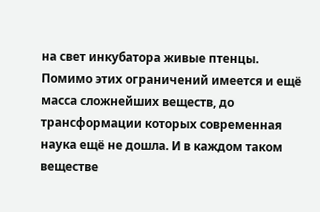на свет инкубатора живые птенцы. Помимо этих ограничений имеется и ещё масса сложнейших веществ, до трансформации которых современная наука ещё не дошла. И в каждом таком веществе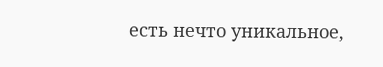есть нечто уникальное,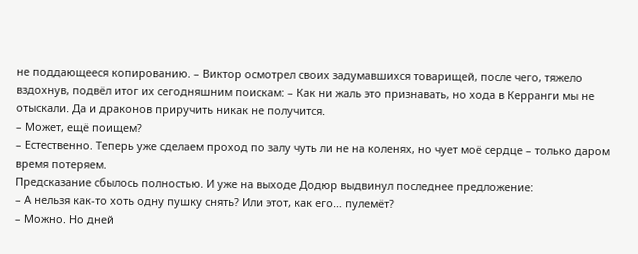не поддающееся копированию. – Виктор осмотрел своих задумавшихся товарищей, после чего, тяжело вздохнув, подвёл итог их сегодняшним поискам: – Как ни жаль это признавать, но хода в Керранги мы не отыскали. Да и драконов приручить никак не получится.
– Может, ещё поищем?
– Естественно. Теперь уже сделаем проход по залу чуть ли не на коленях, но чует моё сердце – только даром время потеряем.
Предсказание сбылось полностью. И уже на выходе Додюр выдвинул последнее предложение:
– А нельзя как-то хоть одну пушку снять? Или этот, как его… пулемёт?
– Можно. Но дней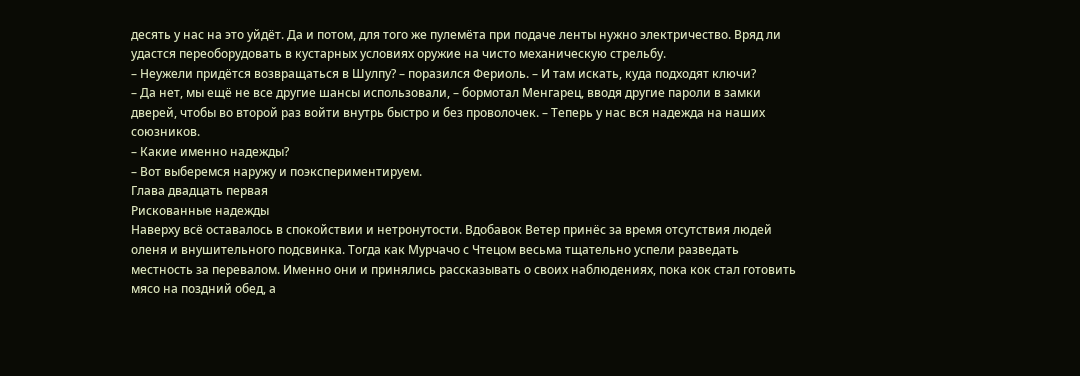десять у нас на это уйдёт. Да и потом, для того же пулемёта при подаче ленты нужно электричество. Вряд ли удастся переоборудовать в кустарных условиях оружие на чисто механическую стрельбу.
– Неужели придётся возвращаться в Шулпу? – поразился Фериоль. – И там искать, куда подходят ключи?
– Да нет, мы ещё не все другие шансы использовали, – бормотал Менгарец, вводя другие пароли в замки дверей, чтобы во второй раз войти внутрь быстро и без проволочек. – Теперь у нас вся надежда на наших союзников.
– Какие именно надежды?
– Вот выберемся наружу и поэкспериментируем.
Глава двадцать первая
Рискованные надежды
Наверху всё оставалось в спокойствии и нетронутости. Вдобавок Ветер принёс за время отсутствия людей оленя и внушительного подсвинка. Тогда как Мурчачо с Чтецом весьма тщательно успели разведать местность за перевалом. Именно они и принялись рассказывать о своих наблюдениях, пока кок стал готовить мясо на поздний обед, а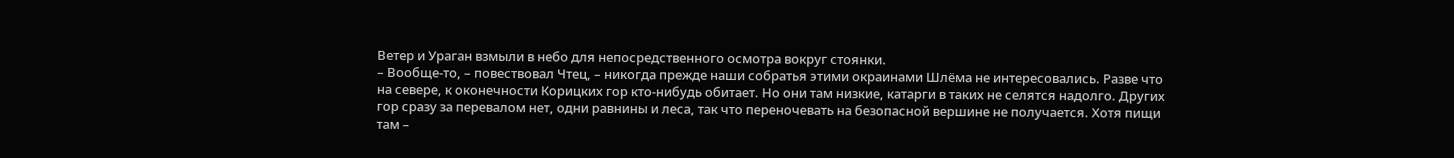Ветер и Ураган взмыли в небо для непосредственного осмотра вокруг стоянки.
– Вообще-то, – повествовал Чтец, – никогда прежде наши собратья этими окраинами Шлёма не интересовались. Разве что на севере, к оконечности Корицких гор кто-нибудь обитает. Но они там низкие, катарги в таких не селятся надолго. Других гор сразу за перевалом нет, одни равнины и леса, так что переночевать на безопасной вершине не получается. Хотя пищи там –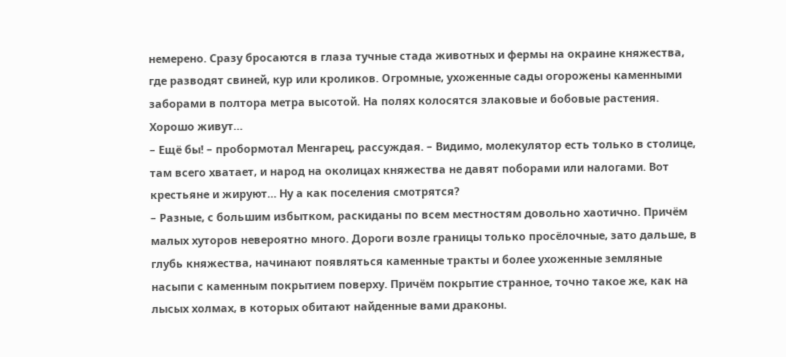немерено. Сразу бросаются в глаза тучные стада животных и фермы на окраине княжества, где разводят свиней, кур или кроликов. Огромные, ухоженные сады огорожены каменными заборами в полтора метра высотой. На полях колосятся злаковые и бобовые растения. Хорошо живут…
– Ещё бы! – пробормотал Менгарец, рассуждая. – Видимо, молекулятор есть только в столице, там всего хватает, и народ на околицах княжества не давят поборами или налогами. Вот крестьяне и жируют… Ну а как поселения смотрятся?
– Разные, с большим избытком, раскиданы по всем местностям довольно хаотично. Причём малых хуторов невероятно много. Дороги возле границы только просёлочные, зато дальше, в глубь княжества, начинают появляться каменные тракты и более ухоженные земляные насыпи с каменным покрытием поверху. Причём покрытие странное, точно такое же, как на лысых холмах, в которых обитают найденные вами драконы.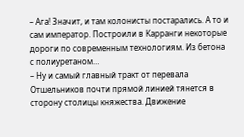– Ага! Значит, и там колонисты постарались. А то и сам император. Построили в Карранги некоторые дороги по современным технологиям. Из бетона с полиуретаном…
– Ну и самый главный тракт от перевала Отшельников почти прямой линией тянется в сторону столицы княжества. Движение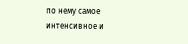по нему самое интенсивное и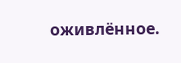оживлённое.